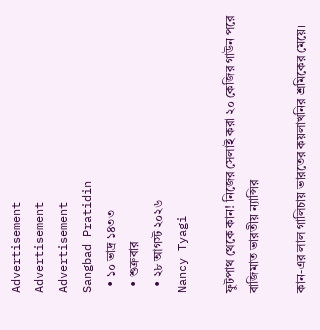Advertisement
Advertisement
Advertisement
Sangbad Pratidin
  • ১০ ভাদ্র ১৪৩৩
  • শুক্রবার
  • ২৮ আগস্ট ২০২৬
Nancy Tyagi

ফুটপাথ থেকে কান! নিজের সেলাই করা ২০ কেজির গাউন পরে বাজিমাত ভারতীয় ন্যান্সির

কান-এর লাল গালিচায় ভারতের কয়লাখনির শ্রমিকের মেয়ে।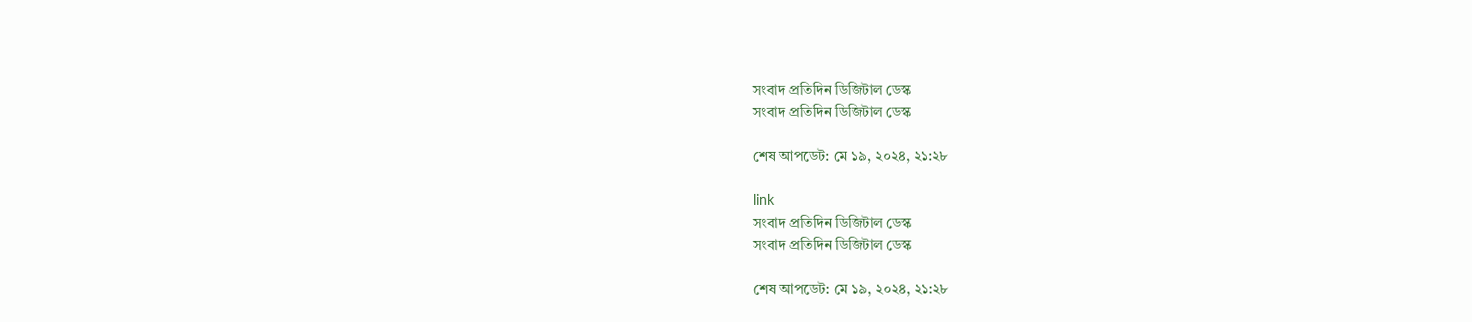সংবাদ প্রতিদিন ডিজিটাল ডেস্ক
সংবাদ প্রতিদিন ডিজিটাল ডেস্ক

শেষ আপডেট: মে ১৯, ২০২৪, ২১:২৮

link
সংবাদ প্রতিদিন ডিজিটাল ডেস্ক
সংবাদ প্রতিদিন ডিজিটাল ডেস্ক

শেষ আপডেট: মে ১৯, ২০২৪, ২১:২৮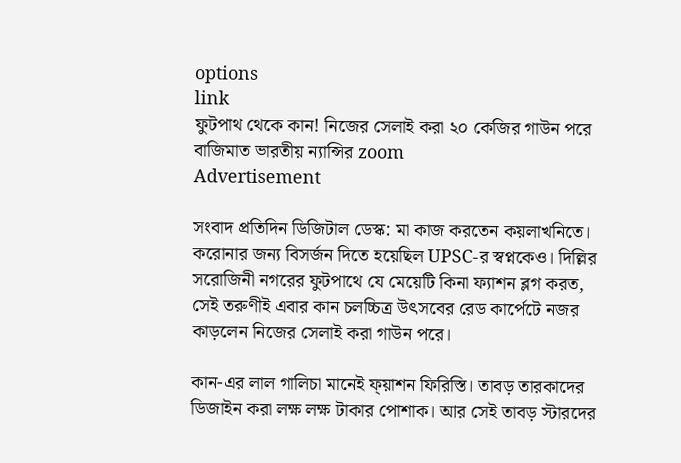options
link
ফুটপাথ থেকে কান! নিজের সেলাই করা ২০ কেজির গাউন পরে বাজিমাত ভারতীয় ন্যান্সির zoom
Advertisement

সংবাদ প্রতিদিন ডিজিটাল ডেস্ক: মা কাজ করতেন কয়লাখনিতে। করোনার জন্য বিসর্জন দিতে হয়েছিল UPSC-র স্বপ্নকেও। দিল্লির সরোজিনী নগরের ফুটপাথে যে মেয়েটি কিনা ফ্যাশন ব্লগ করত, সেই তরুণীই এবার কান চলচ্চিত্র উৎসবের রেড কার্পেটে নজর কাড়লেন নিজের সেলাই করা গাউন পরে।

কান-এর লাল গালিচা মানেই ফ্য়াশন ফিরিস্তি। তাবড় তারকাদের ডিজাইন করা লক্ষ লক্ষ টাকার পোশাক। আর সেই তাবড় স্টারদের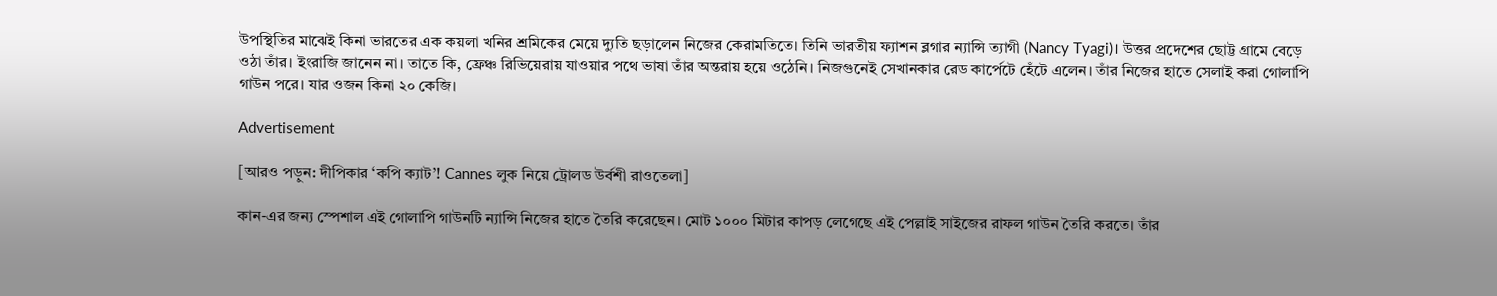উপস্থিতির মাঝেই কিনা ভারতের এক কয়লা খনির শ্রমিকের মেয়ে দ্যুতি ছড়ালেন নিজের কেরামতিতে। তিনি ভারতীয় ফ্যাশন ব্লগার ন্যান্সি ত্যাগী (Nancy Tyagi)। উত্তর প্রদেশের ছোট্ট গ্রামে বেড়ে ওঠা তাঁর। ইংরাজি জানেন না। তাতে কি, ফ্রেঞ্চ রিভিয়েরায় যাওয়ার পথে ভাষা তাঁর অন্তরায় হয়ে ওঠেনি। নিজগুনেই সেখানকার রেড কার্পেটে হেঁটে এলেন। তাঁর নিজের হাতে সেলাই করা গোলাপি গাউন পরে। যার ওজন কিনা ২০ কেজি।

Advertisement

[আরও পড়ুন: দীপিকার ‘কপি ক্যাট’! Cannes লুক নিয়ে ট্রোলড উর্বশী রাওতেলা]

কান-এর জন্য স্পেশাল এই গোলাপি গাউনটি ন্যান্সি নিজের হাতে তৈরি করেছেন। মোট ১০০০ মিটার কাপড় লেগেছে এই পেল্লাই সাইজের রাফল গাউন তৈরি করতে। তাঁর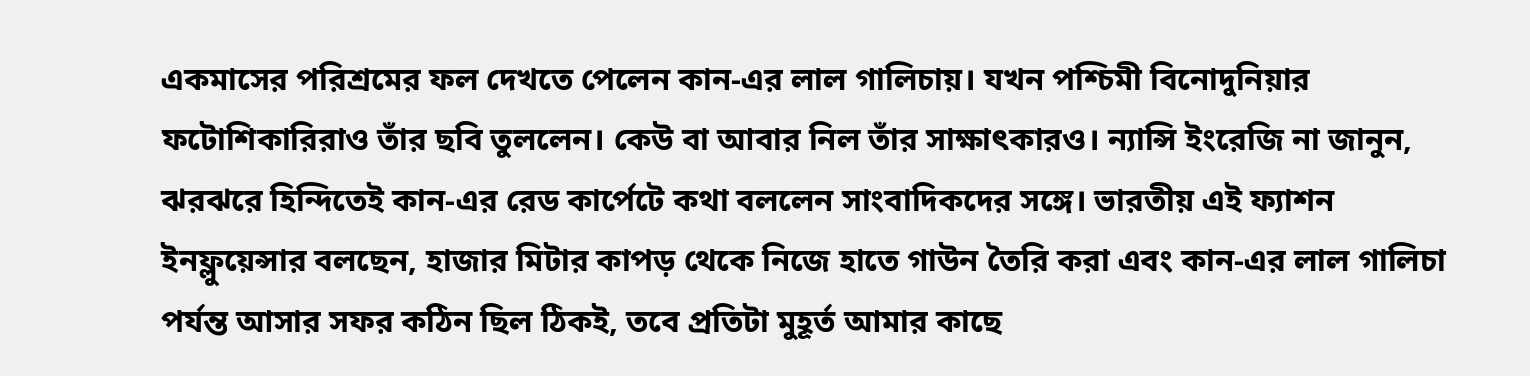একমাসের পরিশ্রমের ফল দেখতে পেলেন কান-এর লাল গালিচায়। যখন পশ্চিমী বিনোদুনিয়ার ফটোশিকারিরাও তাঁর ছবি তুললেন। কেউ বা আবার নিল তাঁর সাক্ষাৎকারও। ন্যান্সি ইংরেজি না জানুন, ঝরঝরে হিন্দিতেই কান-এর রেড কার্পেটে কথা বললেন সাংবাদিকদের সঙ্গে। ভারতীয় এই ফ্যাশন ইনফ্লুয়েন্সার বলছেন, হাজার মিটার কাপড় থেকে নিজে হাতে গাউন তৈরি করা এবং কান-এর লাল গালিচা পর্যন্ত আসার সফর কঠিন ছিল ঠিকই, তবে প্রতিটা মুহূর্ত আমার কাছে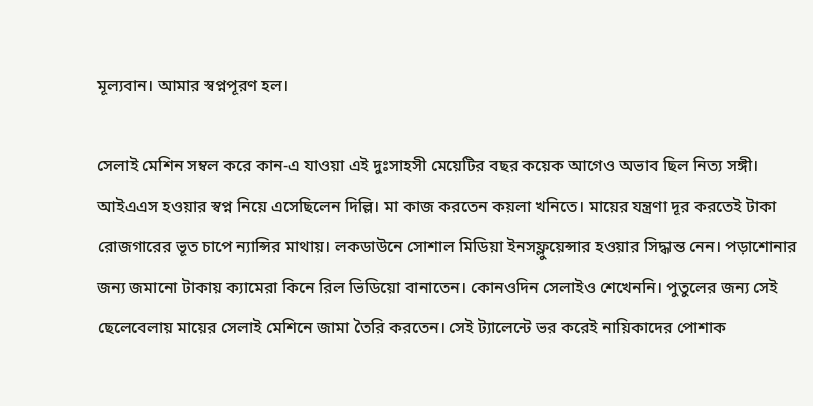মূল্যবান। আমার স্বপ্নপূরণ হল।

সেলাই মেশিন সম্বল করে কান-এ যাওয়া এই দুঃসাহসী মেয়েটির বছর কয়েক আগেও অভাব ছিল নিত্য সঙ্গী। আইএএস হওয়ার স্বপ্ন নিয়ে এসেছিলেন দিল্লি। মা কাজ করতেন কয়লা খনিতে। মায়ের যন্ত্রণা দূর করতেই টাকা রোজগারের ভূত চাপে ন্যান্সির মাথায়। লকডাউনে সোশাল মিডিয়া ইনসফ্লুয়েন্সার হওয়ার সিদ্ধান্ত নেন। পড়াশোনার জন্য জমানো টাকায় ক্যামেরা কিনে রিল ভিডিয়ো বানাতেন। কোনওদিন সেলাইও শেখেননি। পুতুলের জন্য সেই ছেলেবেলায় মায়ের সেলাই মেশিনে জামা তৈরি করতেন। সেই ট্যালেন্টে ভর করেই নায়িকাদের পোশাক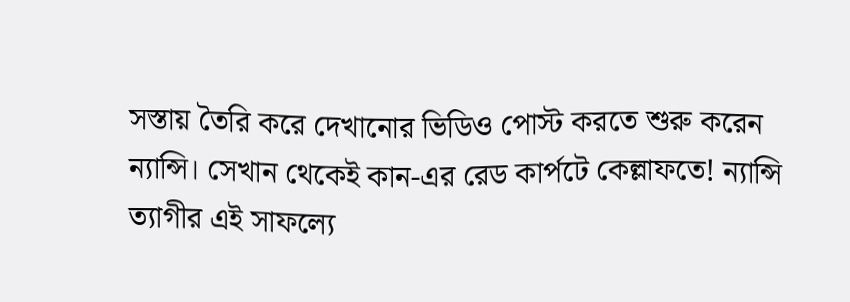সস্তায় তৈরি করে দেখানোর ভিডিও পোস্ট করতে শুরু করেন ন্যান্সি। সেখান থেকেই কান-এর রেড কার্পটে কেল্লাফতে! ন্যান্সি ত্যাগীর এই সাফল্যে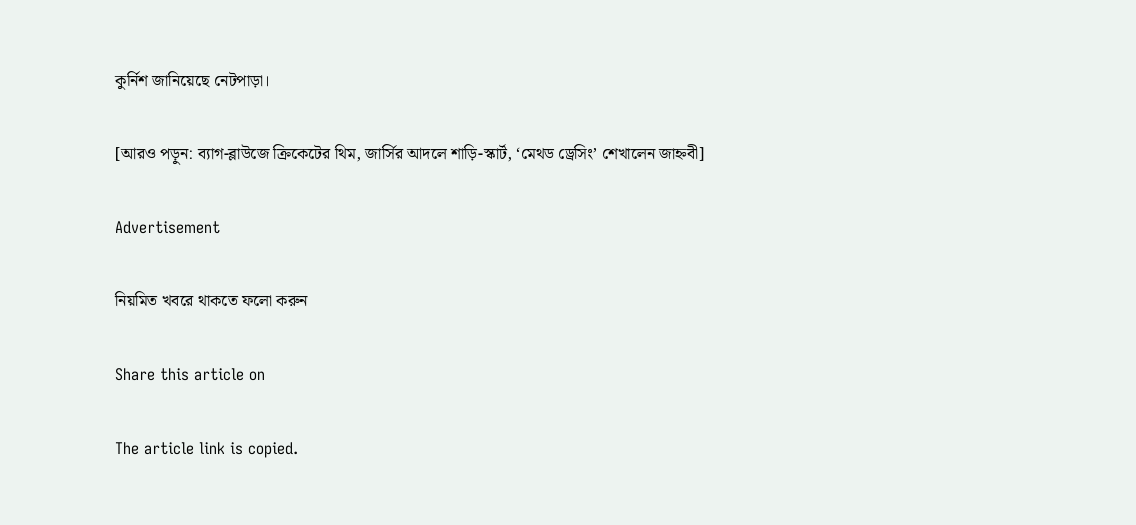কুর্নিশ জানিয়েছে নেটপাড়া।

[আরও পড়ুন: ব্যাগ-ব্লাউজে ক্রিকেটের থিম, জার্সির আদলে শাড়ি-স্কার্ট, ‘মেথড ড্রেসিং’ শেখালেন জাহ্নবী]

Advertisement

নিয়মিত খবরে থাকতে ফলো করুন

Share this article on

The article link is copied.